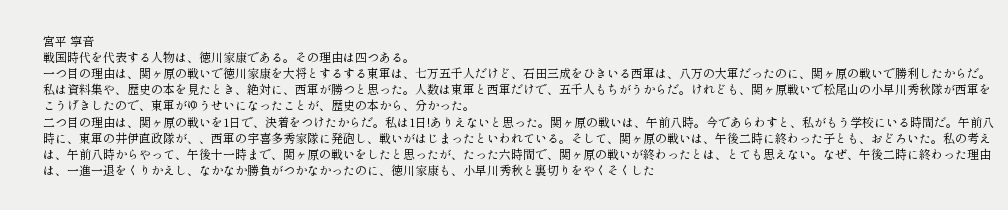宮平 寧音
戦国時代を代表する人物は、徳川家康である。その理由は四つある。
一つ目の理由は、関ヶ原の戦いで徳川家康を大将とするする東軍は、七万五千人だけど、石田三成をひきいる西軍は、八万の大軍だったのに、関ヶ原の戦いで勝利したからだ。私は資料集や、歴史の本を見たとき、絶対に、西軍が勝つと思った。人数は東軍と西軍だけで、五千人もちがうからだ。けれども、関ヶ原戦いで松尾山の小早川秀秋隊が西軍をこうげきしたので、東軍がゆうせいになったことが、歴史の本から、分かった。
二つ目の理由は、関ヶ原の戦いを1日で、決着をつけたからだ。私は1日!ありえないと思った。関ヶ原の戦いは、午前八時。今であらわすと、私がもう学校にいる時間だ。午前八時に、東軍の井伊直政隊が、、西軍の宇喜多秀家隊に発砲し、戦いがはじまったといわれている。そして、関ヶ原の戦いは、午後二時に終わった子とも、おどろいた。私の考えは、午前八時からやって、午後十一時まで、関ヶ原の戦いをしたと思ったが、たった六時間で、関ヶ原の戦いが終わったとは、とても思えない。なぜ、午後二時に終わった理由は、一進一退をくりかえし、なかなか勝負がつかなかったのに、徳川家康も、小早川秀秋と裏切りをやくそくした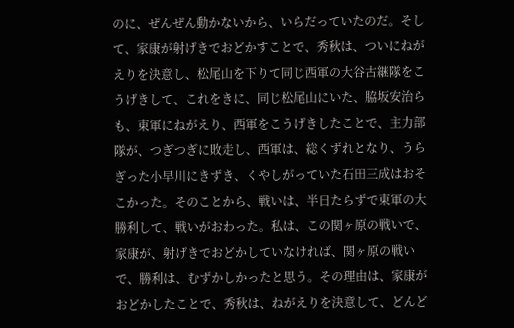のに、ぜんぜん動かないから、いらだっていたのだ。そして、家康が射げきでおどかすことで、秀秋は、ついにねがえりを決意し、松尾山を下りて同じ西軍の大谷古継隊をこうげきして、これをきに、同じ松尾山にいた、脇坂安治らも、東軍にねがえり、西軍をこうげきしたことで、主力部隊が、つぎつぎに敗走し、西軍は、総くずれとなり、うらぎった小早川にきずき、くやしがっていた石田三成はおそこかった。そのことから、戦いは、半日たらずで東軍の大勝利して、戦いがおわった。私は、この関ヶ原の戦いで、家康が、射げきでおどかしていなければ、関ヶ原の戦いで、勝利は、むずかしかったと思う。その理由は、家康がおどかしたことで、秀秋は、ねがえりを決意して、どんど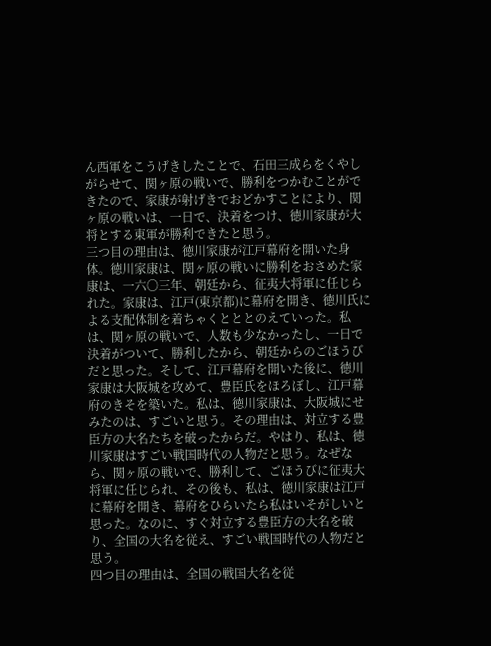ん西軍をこうげきしたことで、石田三成らをくやしがらせて、関ヶ原の戦いで、勝利をつかむことができたので、家康が射げきでおどかすことにより、関ヶ原の戦いは、一日で、決着をつけ、徳川家康が大将とする東軍が勝利できたと思う。
三つ目の理由は、徳川家康が江戸幕府を開いた身体。徳川家康は、関ヶ原の戦いに勝利をおさめた家康は、一六〇三年、朝廷から、征夷大将軍に任じられた。家康は、江戸(東京都)に幕府を開き、徳川氏による支配体制を着ちゃくとととのえていった。私は、関ヶ原の戦いで、人数も少なかったし、一日で決着がついて、勝利したから、朝廷からのごほうびだと思った。そして、江戸幕府を開いた後に、徳川家康は大阪城を攻めて、豊臣氏をほろぼし、江戸幕府のきそを築いた。私は、徳川家康は、大阪城にせみたのは、すごいと思う。その理由は、対立する豊臣方の大名たちを破ったからだ。やはり、私は、徳川家康はすごい戦国時代の人物だと思う。なぜなら、関ヶ原の戦いで、勝利して、ごほうびに征夷大将軍に任じられ、その後も、私は、徳川家康は江戸に幕府を開き、幕府をひらいたら私はいそがしいと思った。なのに、すぐ対立する豊臣方の大名を破り、全国の大名を従え、すごい戦国時代の人物だと思う。
四つ目の理由は、全国の戦国大名を従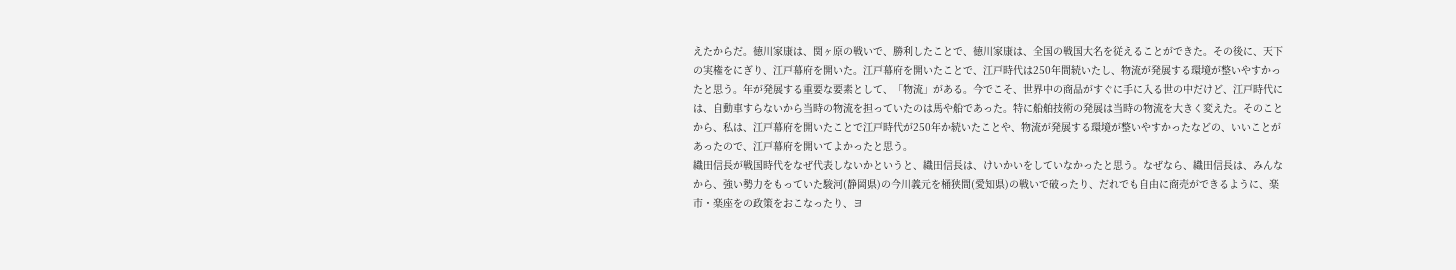えたからだ。徳川家康は、関ヶ原の戦いで、勝利したことで、徳川家康は、全国の戦国大名を従えることができた。その後に、天下の実権をにぎり、江戸幕府を開いた。江戸幕府を開いたことで、江戸時代は250年間続いたし、物流が発展する環境が整いやすかったと思う。年が発展する重要な要素として、「物流」がある。今でこそ、世界中の商品がすぐに手に入る世の中だけど、江戸時代には、自動車すらないから当時の物流を担っていたのは馬や船であった。特に船舶技術の発展は当時の物流を大きく変えた。そのことから、私は、江戸幕府を開いたことで江戸時代が250年か続いたことや、物流が発展する環境が整いやすかったなどの、いいことがあったので、江戸幕府を開いてよかったと思う。
織田信長が戦国時代をなぜ代表しないかというと、織田信長は、けいかいをしていなかったと思う。なぜなら、織田信長は、みんなから、強い勢力をもっていた駿河(静岡県)の今川義元を桶狭間(愛知県)の戦いで破ったり、だれでも自由に商売ができるように、楽市・楽座をの政策をおこなったり、ヨ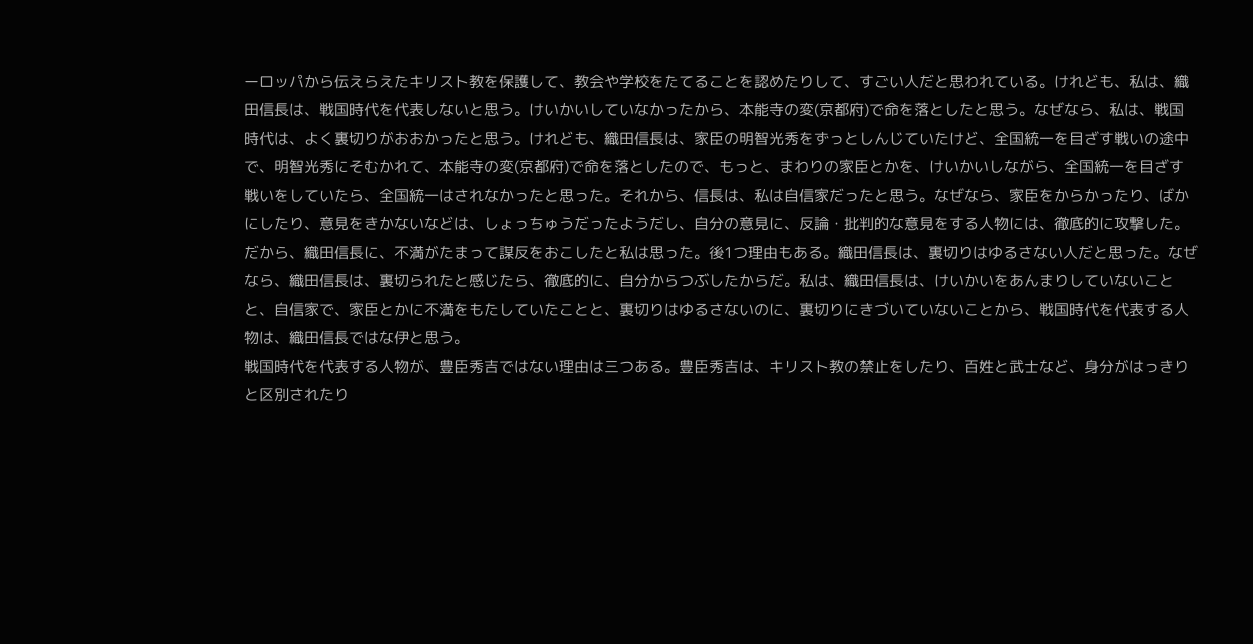ーロッパから伝えらえたキリスト教を保護して、教会や学校をたてることを認めたりして、すごい人だと思われている。けれども、私は、織田信長は、戦国時代を代表しないと思う。けいかいしていなかったから、本能寺の変(京都府)で命を落としたと思う。なぜなら、私は、戦国時代は、よく裏切りがおおかったと思う。けれども、織田信長は、家臣の明智光秀をずっとしんじていたけど、全国統一を目ざす戦いの途中で、明智光秀にそむかれて、本能寺の変(京都府)で命を落としたので、もっと、まわりの家臣とかを、けいかいしながら、全国統一を目ざす戦いをしていたら、全国統一はされなかったと思った。それから、信長は、私は自信家だったと思う。なぜなら、家臣をからかったり、ばかにしたり、意見をきかないなどは、しょっちゅうだったようだし、自分の意見に、反論・批判的な意見をする人物には、徹底的に攻撃した。だから、織田信長に、不満がたまって謀反をおこしたと私は思った。後1つ理由もある。織田信長は、裏切りはゆるさない人だと思った。なぜなら、織田信長は、裏切られたと感じたら、徹底的に、自分からつぶしたからだ。私は、織田信長は、けいかいをあんまりしていないことと、自信家で、家臣とかに不満をもたしていたことと、裏切りはゆるさないのに、裏切りにきづいていないことから、戦国時代を代表する人物は、織田信長ではな伊と思う。
戦国時代を代表する人物が、豊臣秀吉ではない理由は三つある。豊臣秀吉は、キリスト教の禁止をしたり、百姓と武士など、身分がはっきりと区別されたり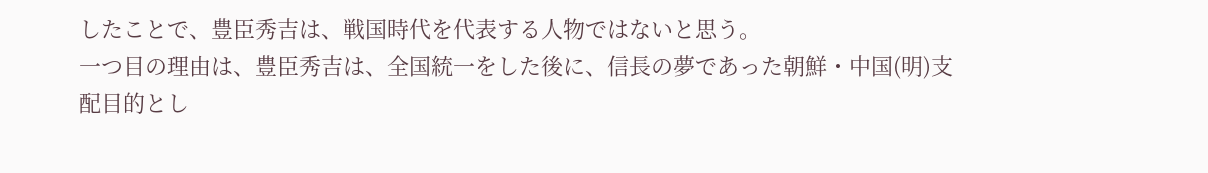したことで、豊臣秀吉は、戦国時代を代表する人物ではないと思う。
一つ目の理由は、豊臣秀吉は、全国統一をした後に、信長の夢であった朝鮮・中国(明)支配目的とし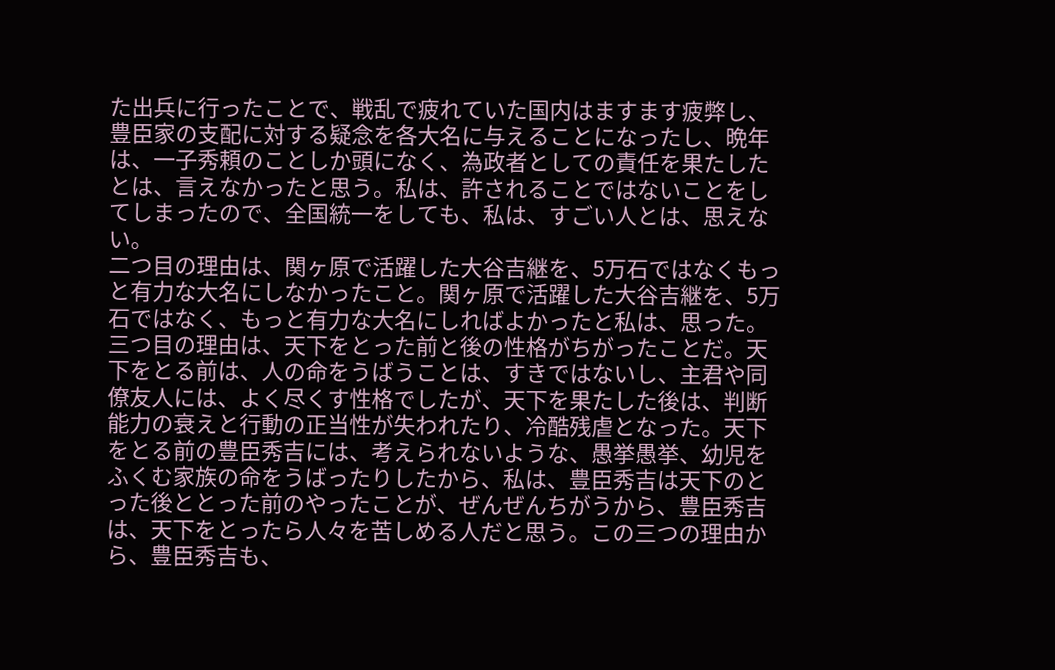た出兵に行ったことで、戦乱で疲れていた国内はますます疲弊し、豊臣家の支配に対する疑念を各大名に与えることになったし、晩年は、一子秀頼のことしか頭になく、為政者としての責任を果たしたとは、言えなかったと思う。私は、許されることではないことをしてしまったので、全国統一をしても、私は、すごい人とは、思えない。
二つ目の理由は、関ヶ原で活躍した大谷吉継を、5万石ではなくもっと有力な大名にしなかったこと。関ヶ原で活躍した大谷吉継を、5万石ではなく、もっと有力な大名にしればよかったと私は、思った。
三つ目の理由は、天下をとった前と後の性格がちがったことだ。天下をとる前は、人の命をうばうことは、すきではないし、主君や同僚友人には、よく尽くす性格でしたが、天下を果たした後は、判断能力の衰えと行動の正当性が失われたり、冷酷残虐となった。天下をとる前の豊臣秀吉には、考えられないような、愚挙愚挙、幼児をふくむ家族の命をうばったりしたから、私は、豊臣秀吉は天下のとった後ととった前のやったことが、ぜんぜんちがうから、豊臣秀吉は、天下をとったら人々を苦しめる人だと思う。この三つの理由から、豊臣秀吉も、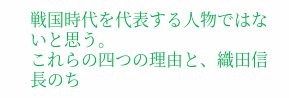戦国時代を代表する人物ではないと思う。
これらの四つの理由と、織田信長のち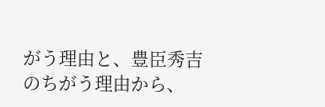がう理由と、豊臣秀吉のちがう理由から、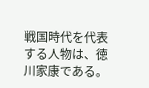戦国時代を代表する人物は、徳川家康である。